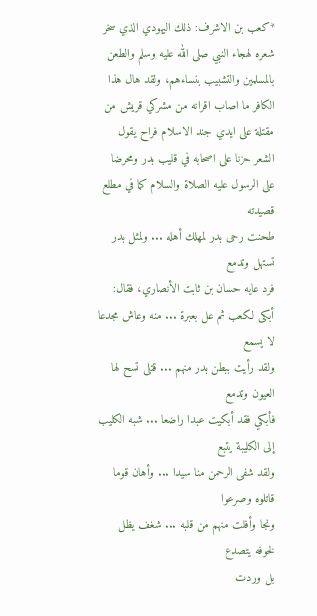*كعب بن الاشرف: ذلك اليهودي الذي سخر شعره لهجاء النبي صلى الله عليه وسلم والطعن بالمسلمين والتشبيب بنساءهم، ولقد هال هذا الكافر ما اصاب اقرانه من مشركي قريش من مقتلة على ايدي جند الاسلام فراح يقول الشعر حزنا على اصحابه في قليب بدر ومحرضا على الرسول عليه الصلاة والسلام كما في مطلع قصيدته
طحنت رحى بدر لمهلك أهله ... ولمثل بدر تستهل وتدمع
فرد عايه حسان بن ثابت الأنصاري، فقال:
أبكى لكعب ثم عل بعبرة ... منه وعاش مجدعا لا يسمع
ولقد رأيت ببطن بدر منهم ... قتلى تسح لها العيون وتدمع
فأبكي فقد أبكيت عبدا راضعا ... شبه الكليب إلى الكليبة يتبع
ولقد شفى الرحمن منا سيدا ... وأهان قوما قاتلوه وصرعوا
ونجا وأفلت منهم من قلبه ... شغف يظل لخوفه يتصدع
بل وردت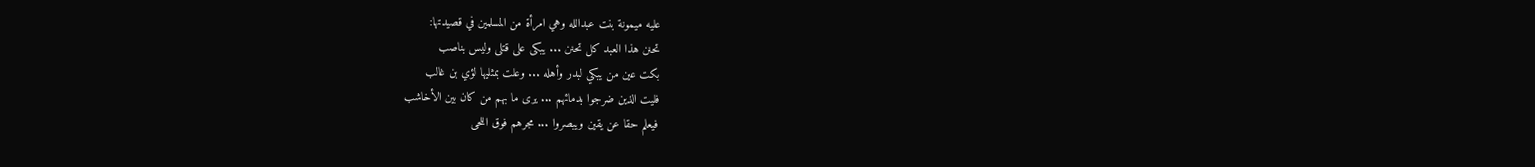عليه ميمونة بنت عبدالله وهي امرأة من المسلمين في قصيدتها:
تحنن هذا العبد كل تحنن ... يبكى على قتلى وليس بناصب
بكت عين من يبكي لبدر وأهله ... وعلت بمثليها لؤي بن غالب
فليت الذين ضرجوا بدمائهم ... يرى ما بهم من كان بين الأخاشب
فيعلم حقا عن يقين ويبصروا ... مجرهم فوق اللحى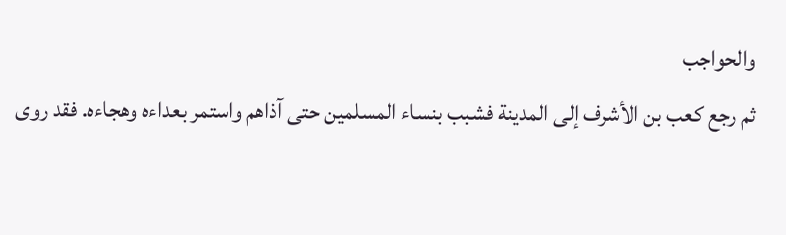والحواجب
ثم رجع كعب بن الأشرف إلى المدينة فشبب بنساء المسلمين حتى آذاهم واستمر بعداءه وهجاءه. فقد روى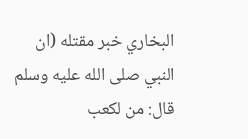البخاري خبر مقتله (ان النبي صلى الله عليه وسلم قال: من لكعب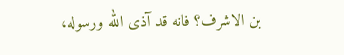بن الاشرف؟ فانه قد آذى الله ورسوله،